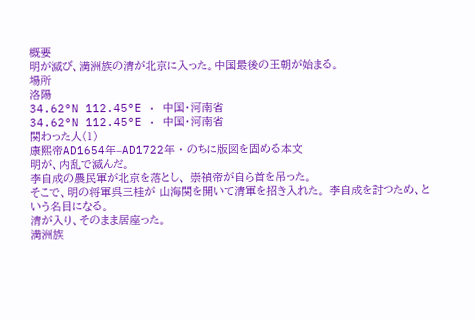概要
明が滅び、満洲族の清が北京に入った。中国最後の王朝が始まる。
場所
洛陽
34.62°N 112.45°E · 中国・河南省
34.62°N 112.45°E · 中国・河南省
関わった人(1)
康熙帝AD1654年–AD1722年 · のちに版図を固める本文
明が、内乱で滅んだ。
李自成の農民軍が北京を落とし、 崇禎帝が自ら首を吊った。
そこで、明の将軍呉三桂が 山海関を開いて清軍を招き入れた。 李自成を討つため、という名目になる。
清が入り、そのまま居座った。
満洲族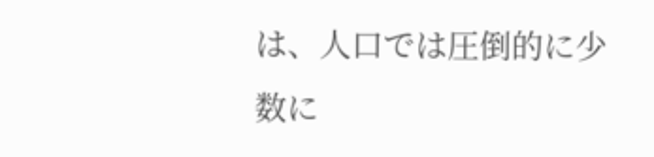は、人口では圧倒的に少数に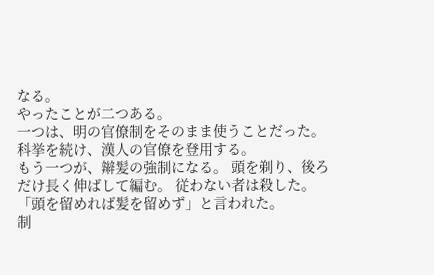なる。
やったことが二つある。
一つは、明の官僚制をそのまま使うことだった。 科挙を続け、漢人の官僚を登用する。
もう一つが、辮髪の強制になる。 頭を剃り、後ろだけ長く伸ばして編む。 従わない者は殺した。 「頭を留めれば髪を留めず」と言われた。
制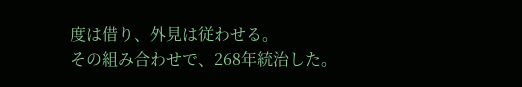度は借り、外見は従わせる。
その組み合わせで、268年統治した。